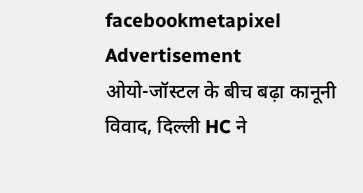facebookmetapixel
Advertisement
ओयो-जॉस्टल के बीच बढ़ा कानूनी विवाद, दिल्ली HC ने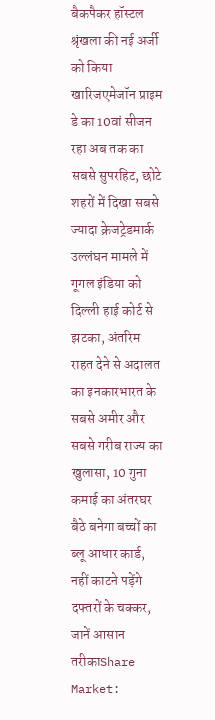बैकपैकर हॉस्टल श्रृंखला की नई अर्जी को किया खारिजएमेजॉन प्राइम डे का 10वां सीजन रहा अब तक का सबसे सुपरहिट, छोटे शहरों में दिखा सबसे ज्यादा क्रेजट्रेडमार्क उल्लंघन मामले में गूगल इंडिया को दिल्ली हाई कोर्ट से झटका, अंतरिम राहत देने से अदालत का इनकारभारत के सबसे अमीर और सबसे गरीब राज्य का खुलासा, 10 गुना कमाई का अंतरघर बैठे बनेगा बच्चों का ब्लू आधार कार्ड, नहीं काटने पड़ेंगे दफ्तरों के चक्कर, जानें आसान तरीकाShare Market: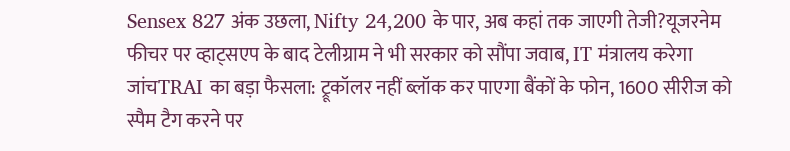Sensex 827 अंक उछला, Nifty 24,200 के पार, अब कहां तक जाएगी तेजी?यूजरनेम फीचर पर व्हाट्सएप के बाद टेलीग्राम ने भी सरकार को सौंपा जवाब, IT मंत्रालय करेगा जांचTRAI का बड़ा फैसला: ट्रूकॉलर नहीं ब्लॉक कर पाएगा बैंकों के फोन, 1600 सीरीज को स्पैम टैग करने पर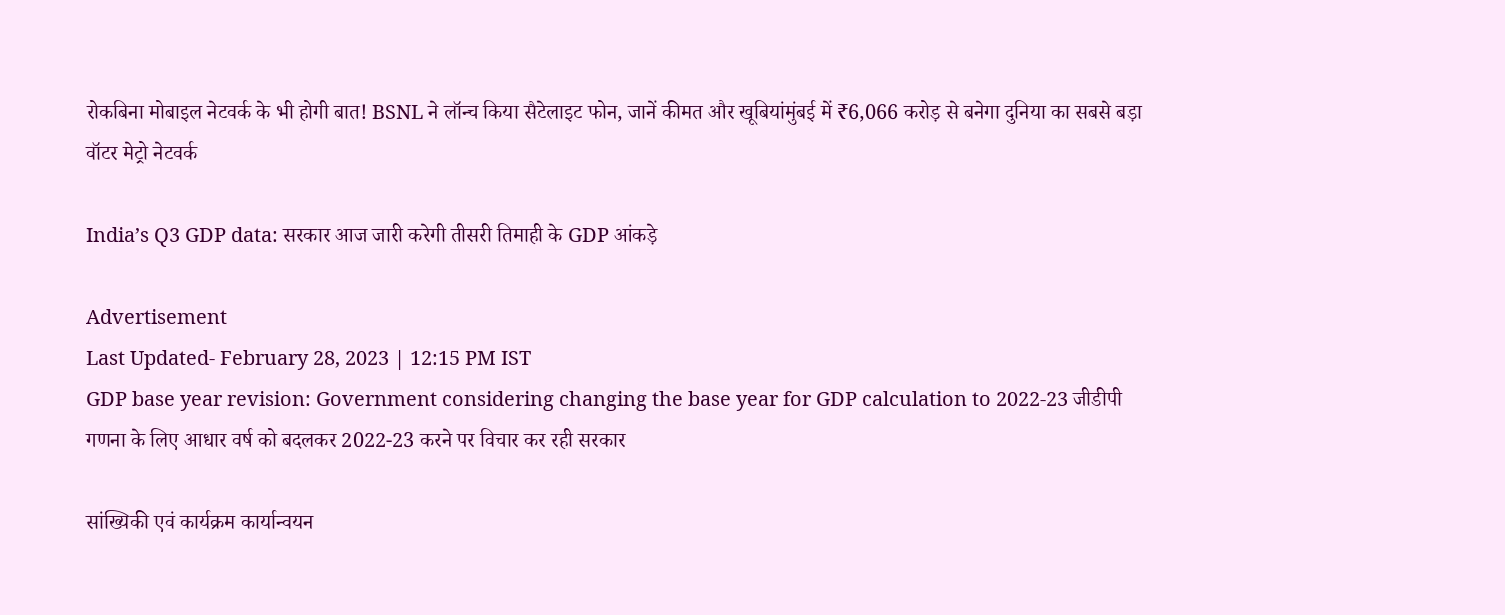रोकबिना मोबाइल नेटवर्क के भी होगी बात! BSNL ने लॉन्च किया सैटेलाइट फोन, जानें कीमत और खूबियांमुंबई में ₹6,066 करोड़ से बनेगा दुनिया का सबसे बड़ा वॉटर मेट्रो नेटवर्क

India’s Q3 GDP data: सरकार आज जारी करेगी तीसरी तिमाही के GDP आंकड़े

Advertisement
Last Updated- February 28, 2023 | 12:15 PM IST
GDP base year revision: Government considering changing the base year for GDP calculation to 2022-23 जीडीपी गणना के लिए आधार वर्ष को बदलकर 2022-23 करने पर विचार कर रही सरकार

सांख्यिकी एवं कार्यक्रम कार्यान्वयन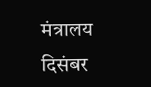मंत्रालय दिसंबर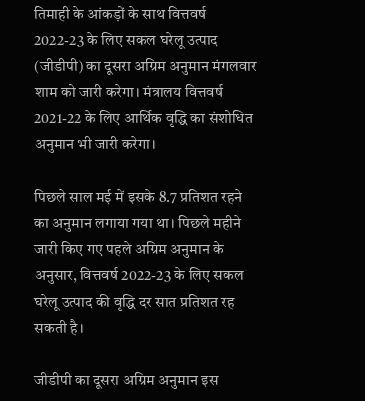तिमाही के आंकड़ों के साथ वित्तवर्ष 2022-23 के लिए सकल घरेलू उत्पाद (जीडीपी) का दूसरा अग्रिम अनुमान मंगलवार शाम को जारी करेगा। मंत्रालय वित्तवर्ष 2021-22 के लिए आर्थिक वृद्धि का संशोधित अनुमान भी जारी करेगा।

पिछले साल मई में इसके 8.7 प्रतिशत रहने का अनुमान लगाया गया था। पिछले महीने जारी किए गए पहले अग्रिम अनुमान के अनुसार, वित्तवर्ष 2022-23 के लिए सकल घरेलू उत्पाद की वृद्धि दर सात प्रतिशत रह सकती है।

जीडीपी का दूसरा अग्रिम अनुमान इस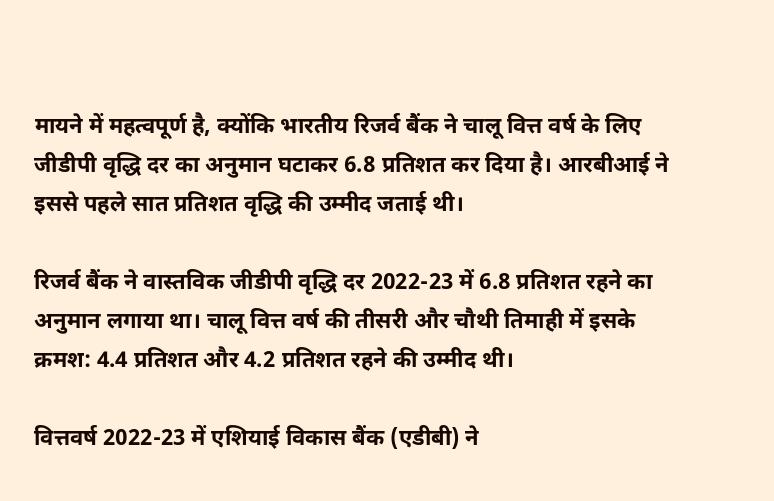मायने में महत्वपूर्ण है, क्योंकि भारतीय रिजर्व बैंक ने चालू वित्त वर्ष के लिए जीडीपी वृद्धि दर का अनुमान घटाकर 6.8 प्रतिशत कर दिया है। आरबीआई ने इससे पहले सात प्रतिशत वृद्धि की उम्मीद जताई थी।

रिजर्व बैंक ने वास्तविक जीडीपी वृद्धि दर 2022-23 में 6.8 प्रतिशत रहने का अनुमान लगाया था। चालू वित्त वर्ष की तीसरी और चौथी तिमाही में इसके क्रमश: 4.4 प्रतिशत और 4.2 प्रतिशत रहने की उम्मीद थी।

वित्तवर्ष 2022-23 में एशियाई विकास बैंक (एडीबी) ने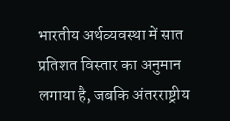भारतीय अर्थव्यवस्था में सात प्रतिशत विस्तार का अनुमान लगाया है, जबकि अंतरराष्ट्रीय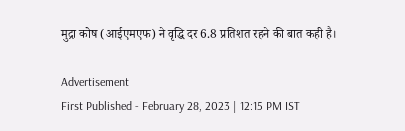मुद्रा कोष (आईएमएफ) ने वृद्धि दर 6.8 प्रतिशत रहने की बात कही है।

Advertisement
First Published - February 28, 2023 | 12:15 PM IST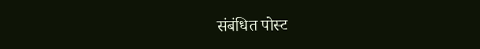संबंधित पोस्ट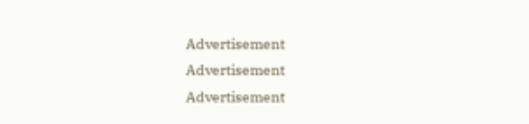Advertisement
Advertisement
Advertisement